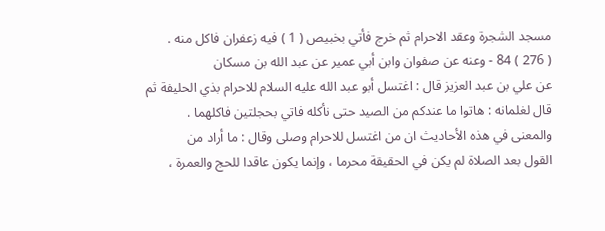مسجد الشجرة وعقد الاحرام ثم خرج فأتي بخبيص ( 1 ) فيه زعفران فاكل منه .
( 276 ) 84 - وعنه عن صفوان وابن أبي عمير عن عبد الله بن مسكان
عن علي بن عبد العزيز قال : اغتسل أبو عبد الله عليه السلام للاحرام بذي الحليفة ثم
قال لغلمانه : هاتوا ما عندكم من الصيد حتى نأكله فاتي بحجلتين فاكلهما .
والمعنى في هذه الأحاديث ان من اغتسل للاحرام وصلى وقال : ما أراد من
القول بعد الصلاة لم يكن في الحقيقة محرما ، وإنما يكون عاقدا للحج والعمرة ،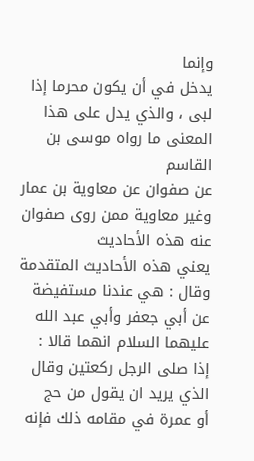وإنما
يدخل في أن يكون محرما إذا لبى ، والذي يدل على هذا المعنى ما رواه موسى بن القاسم
عن صفوان عن معاوية بن عمار وغير معاوية ممن روى صفوان عنه هذه الأحاديث
يعني هذه الأحاديث المتقدمة وقال : هي عندنا مستفيضة عن أبي جعفر وأبي عبد الله
عليهما السلام انهما قالا : إذا صلى الرجل ركعتين وقال الذي يريد ان يقول من حج
أو عمرة في مقامه ذلك فإنه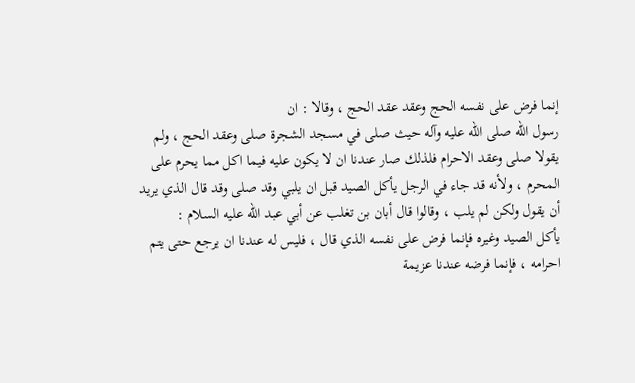إنما فرض على نفسه الحج وعقد عقد الحج ، وقالا : ان
رسول الله صلى الله عليه وآله حيث صلى في مسجد الشجرة صلى وعقد الحج ، ولم
يقولا صلى وعقد الاحرام فلذلك صار عندنا ان لا يكون عليه فيما اكل مما يحرم على
المحرم ، ولأنه قد جاء في الرجل يأكل الصيد قبل ان يلبي وقد صلى وقد قال الذي يريد
أن يقول ولكن لم يلب ، وقالوا قال أبان بن تغلب عن أبي عبد الله عليه السلام :
يأكل الصيد وغيره فإنما فرض على نفسه الذي قال ، فليس له عندنا ان يرجع حتى يتم
احرامه ، فإنما فرضه عندنا عزيمة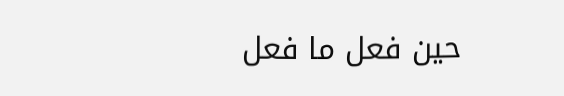حين فعل ما فعل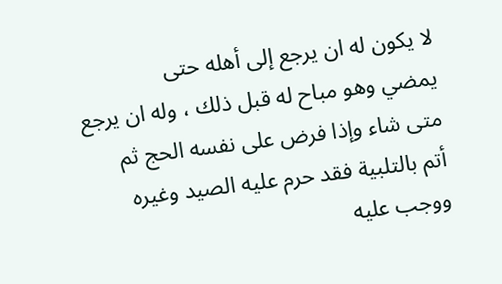لا يكون له ان يرجع إلى أهله حتى
يمضي وهو مباح له قبل ذلك ، وله ان يرجع متى شاء وإذا فرض على نفسه الحج ثم
أتم بالتلبية فقد حرم عليه الصيد وغيره ووجب عليه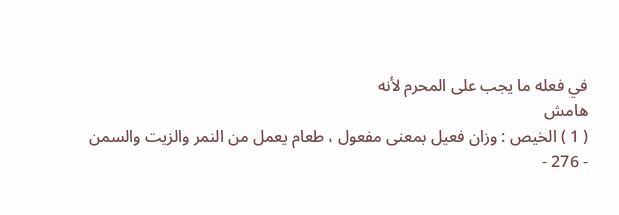في فعله ما يجب على المحرم لأنه
هامش
( 1 ) الخيص : وزان فعيل بمعنى مفعول ، طعام يعمل من النمر والزيت والسمن
- 276 -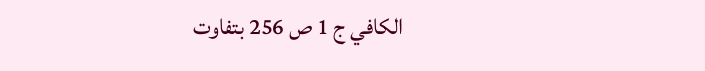الكافي ج 1 ص 256 بتفاوت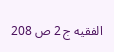الفقيه ج 2 ص 208